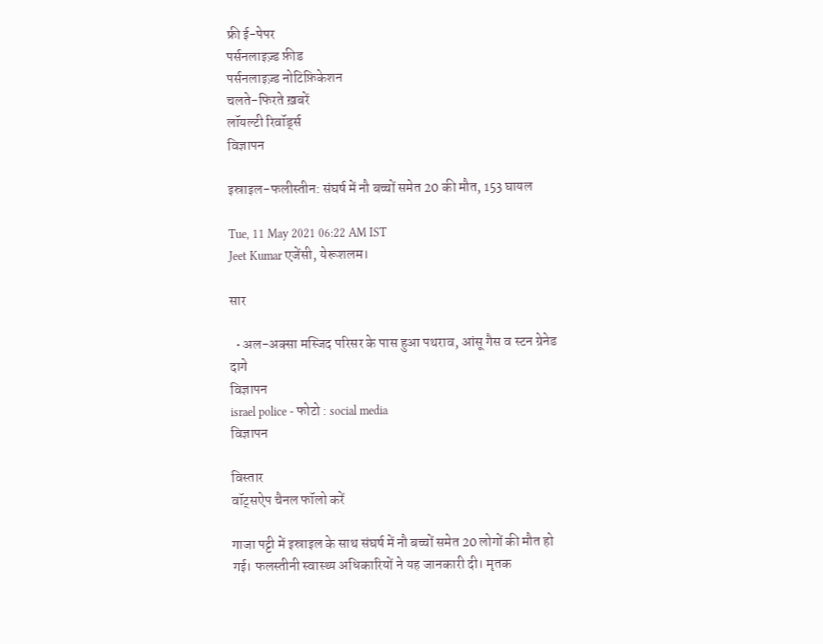फ्री ई-पेपर
पर्सनलाइज़्ड फ़ीड
पर्सनलाइज़्ड नोटिफ़िकेशन
चलते-फिरते ख़बरें
लॉयल्टी रिवॉर्ड्स
विज्ञापन

इस्राइल-फलीस्तीन: संघर्ष में नौ बच्चों समेत 20 की मौत, 153 घायल

Tue, 11 May 2021 06:22 AM IST
Jeet Kumar एजेंसी, येरूशलम।

सार

  • अल-अक्सा मस्जिद परिसर के पास हुआ पथराव, आंसू गैस व स्टन ग्रेनेड दागे
विज्ञापन
israel police - फोटो : social media
विज्ञापन

विस्तार
वॉट्सऐप चैनल फॉलो करें

गाजा पट्टी में इस्राइल के साथ संघर्ष में नौ बच्चों समेत 20 लोगों की मौत हो गई। फलस्तीनी स्वास्थ्य अधिकारियों ने यह जानकारी दी। मृतक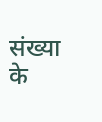संख्या के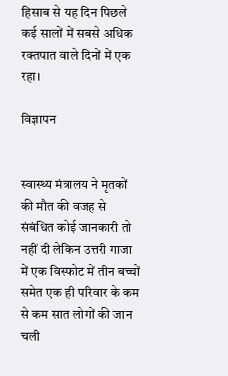हिसाब से यह दिन पिछले कई सालों में सबसे अधिक रक्तपात वाले दिनों में एक रहा।

विज्ञापन


स्वास्थ्य मंत्रालय ने मृतकों की मौत की वजह से संबंधित कोई जानकारी तो नहीं दी लेकिन उत्तरी गाजा में एक विस्फोट में तीन बच्चों समेत एक ही परिवार के कम से कम सात लोगों की जान चली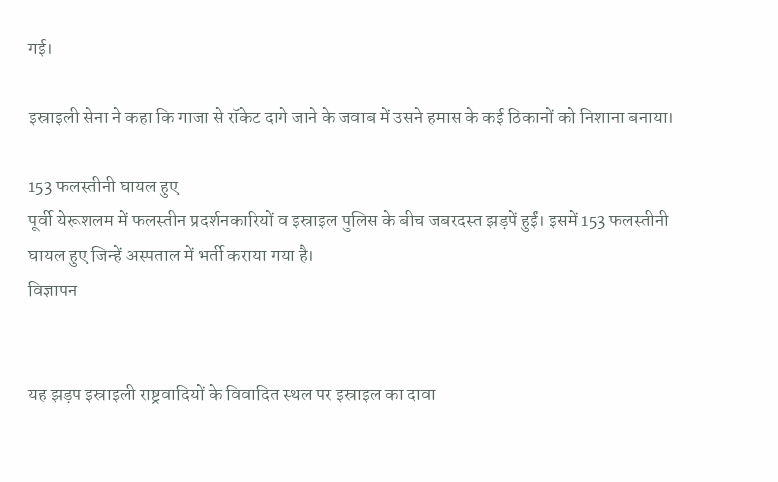गई।

इस्राइली सेना ने कहा कि गाजा से रॉकेट दागे जाने के जवाब में उसने हमास के कई ठिकानों को निशाना बनाया।

153 फलस्तीनी घायल हुए
पूर्वी येरूशलम में फलस्तीन प्रदर्शनकारियों व इस्राइल पुलिस के बीच जबरदस्त झड़पें हुईं। इसमें 153 फलस्तीनी घायल हुए जिन्हें अस्पताल में भर्ती कराया गया है।
विज्ञापन


यह झड़प इस्राइली राष्ट्रवादियों के विवादित स्थल पर इस्राइल का दावा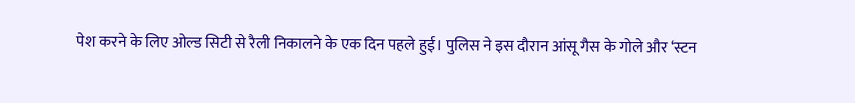पेश करने के लिए ओल्ड सिटी से रैली निकालने के एक दिन पहले हुई। पुलिस ने इस दौरान आंसू गैस के गोले और ‘स्टन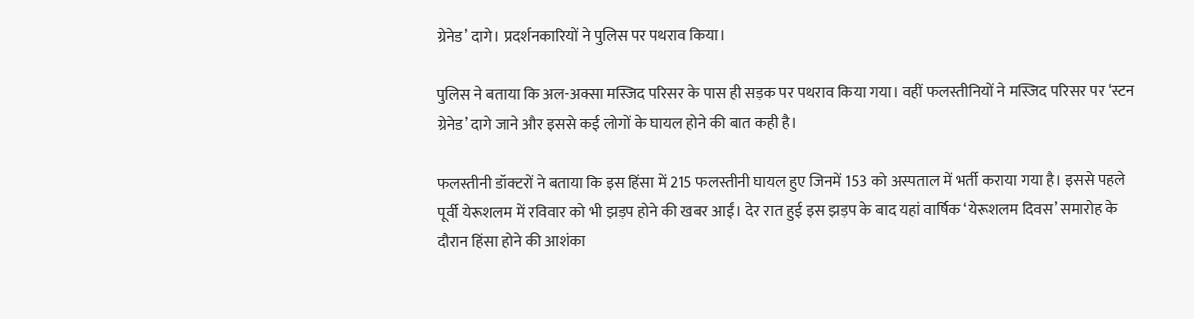ग्रेनेड’ दागे। प्रदर्शनकारियों ने पुलिस पर पथराव किया।

पुलिस ने बताया कि अल-अक्सा मस्जिद परिसर के पास ही सड़क पर पथराव किया गया। वहीं फलस्तीनियों ने मस्जिद परिसर पर ‘स्टन ग्रेनेड’ दागे जाने और इससे कई लोगों के घायल होने की बात कही है।

फलस्तीनी डॉक्टरों ने बताया कि इस हिंसा में 215 फलस्तीनी घायल हुए जिनमें 153 को अस्पताल में भर्ती कराया गया है। इससे पहले पूर्वी येरूशलम में रविवार को भी झड़प होने की खबर आईं। देर रात हुई इस झड़प के बाद यहां वार्षिक ‘येरूशलम दिवस’ समारोह के दौरान हिंसा होने की आशंका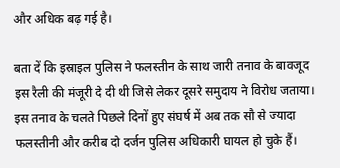और अधिक बढ़ गई है।

बता दें कि इस्राइल पुलिस ने फलस्तीन के साथ जारी तनाव के बावजूद इस रैली की मंजूरी दे दी थी जिसे लेकर दूसरे समुदाय ने विरोध जताया। इस तनाव के चलते पिछले दिनों हुए संघर्ष में अब तक सौ से ज्यादा फलस्तीनी और करीब दो दर्जन पुलिस अधिकारी घायल हो चुके हैं।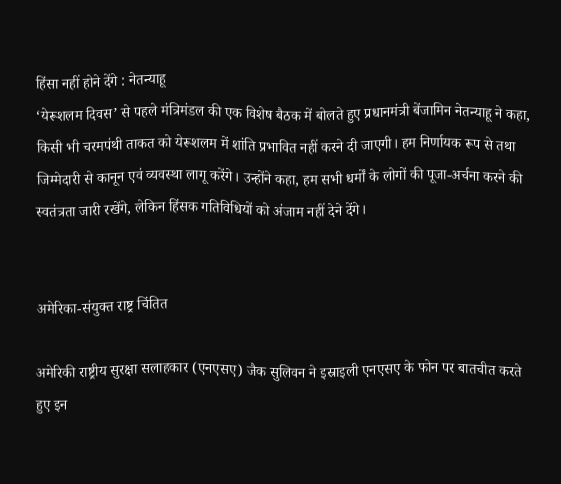हिंसा नहीं होने देंगे : नेतन्याहू
‘येरूशलम दिवस’ से पहले मंत्रिमंडल की एक विशेष बैठक में बोलते हुए प्रधानमंत्री बेंजामिन नेतन्याहू ने कहा, किसी भी चरमपंथी ताकत को येरूशलम में शांति प्रभावित नहीं करने दी जाएगी। हम निर्णायक रूप से तथा जिम्मेदारी से कानून एवं व्यवस्था लागू करेंगे। उन्होंने कहा, हम सभी धर्मों के लोगों की पूजा-अर्चना करने की स्वतंत्रता जारी रखेंगे, लेकिन हिंसक गतिविधियों को अंजाम नहीं देने देंगे।


अमेरिका-संयुक्त राष्ट्र चिंतित

अमेरिकी राष्ट्रीय सुरक्षा सलाहकार (एनएसए) जैक सुलिवन ने इस्राइली एनएसए के फोन पर बातचीत करते हुए इन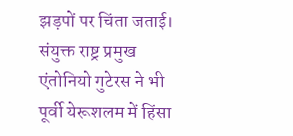झड़पों पर चिंता जताई। संयुक्त राष्ट्र प्रमुख एंतोनियो गुटेरस ने भी पूर्वी येरूशलम में हिंसा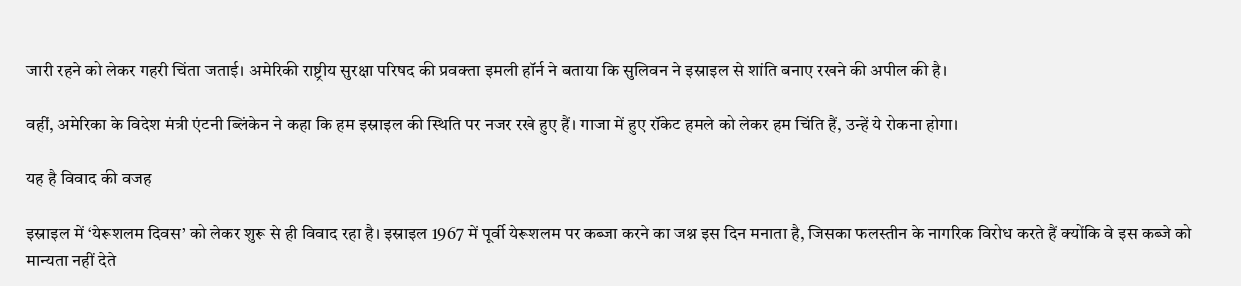जारी रहने को लेकर गहरी चिंता जताई। अमेरिकी राष्ट्रीय सुरक्षा परिषद की प्रवक्ता इमली हॉर्न ने बताया कि सुलिवन ने इस्राइल से शांति बनाए रखने की अपील की है।

वहीं, अमेरिका के विदेश मंत्री एंटनी ब्लिंकेन ने कहा कि हम इस्राइल की स्थिति पर नजर रखे हुए हैं। गाजा में हुए रॉकेट हमले को लेकर हम चिंति हैं, उन्हें ये रोकना होगा।

यह है विवाद की वजह

इस्राइल में ‘येरूशलम दिवस’ को लेकर शुरू से ही विवाद रहा है। इस्राइल 1967 में पूर्वी येरूशलम पर कब्जा करने का जश्न इस दिन मनाता है, जिसका फलस्तीन के नागरिक विरोध करते हैं क्योंकि वे इस कब्जे को मान्यता नहीं देते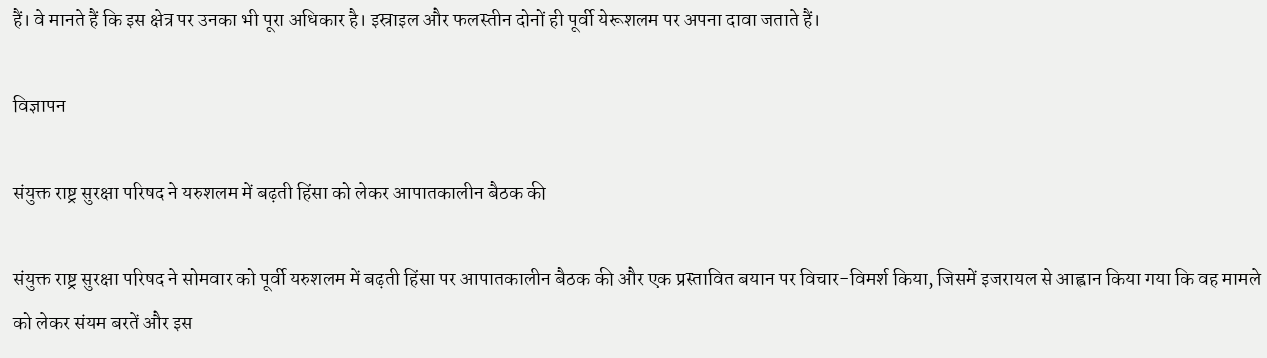हैं। वे मानते हैं कि इस क्षेत्र पर उनका भी पूरा अधिकार है। इस्राइल और फलस्तीन दोनों ही पूर्वी येरूशलम पर अपना दावा जताते हैं।

विज्ञापन

संयुक्त राष्ट्र सुरक्षा परिषद ने यरुशलम में बढ़ती हिंसा को लेकर आपातकालीन बैठक की

संयुक्त राष्ट्र सुरक्षा परिषद ने सोमवार को पूर्वी यरुशलम में बढ़ती हिंसा पर आपातकालीन बैठक की और एक प्रस्तावित बयान पर विचार-विमर्श किया, जिसमें इजरायल से आह्वान किया गया कि वह मामले को लेकर संयम बरतें और इस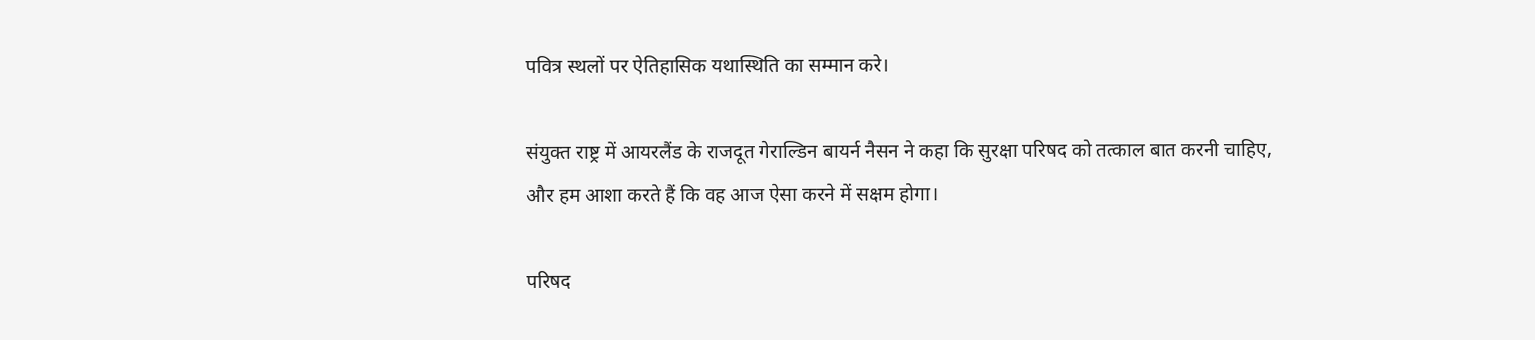पवित्र स्थलों पर ऐतिहासिक यथास्थिति का सम्मान करे।

संयुक्त राष्ट्र में आयरलैंड के राजदूत गेराल्डिन बायर्न नैसन ने कहा कि सुरक्षा परिषद को तत्काल बात करनी चाहिए, और हम आशा करते हैं कि वह आज ऐसा करने में सक्षम होगा।

परिषद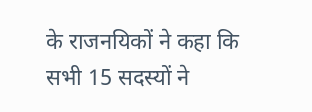के राजनयिकों ने कहा कि सभी 15 सदस्यों ने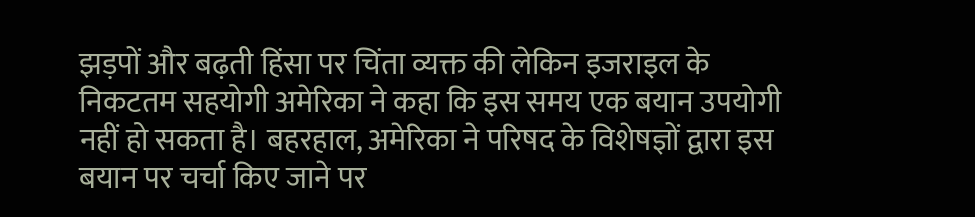झड़पों और बढ़ती हिंसा पर चिंता व्यक्त की लेकिन इजराइल के निकटतम सहयोगी अमेरिका ने कहा कि इस समय एक बयान उपयोगी नहीं हो सकता है। बहरहाल, अमेरिका ने परिषद के विशेषज्ञों द्वारा इस बयान पर चर्चा किए जाने पर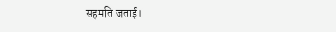सहमति जताई।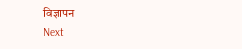विज्ञापन
Next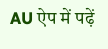AU ऐप में पढ़ें